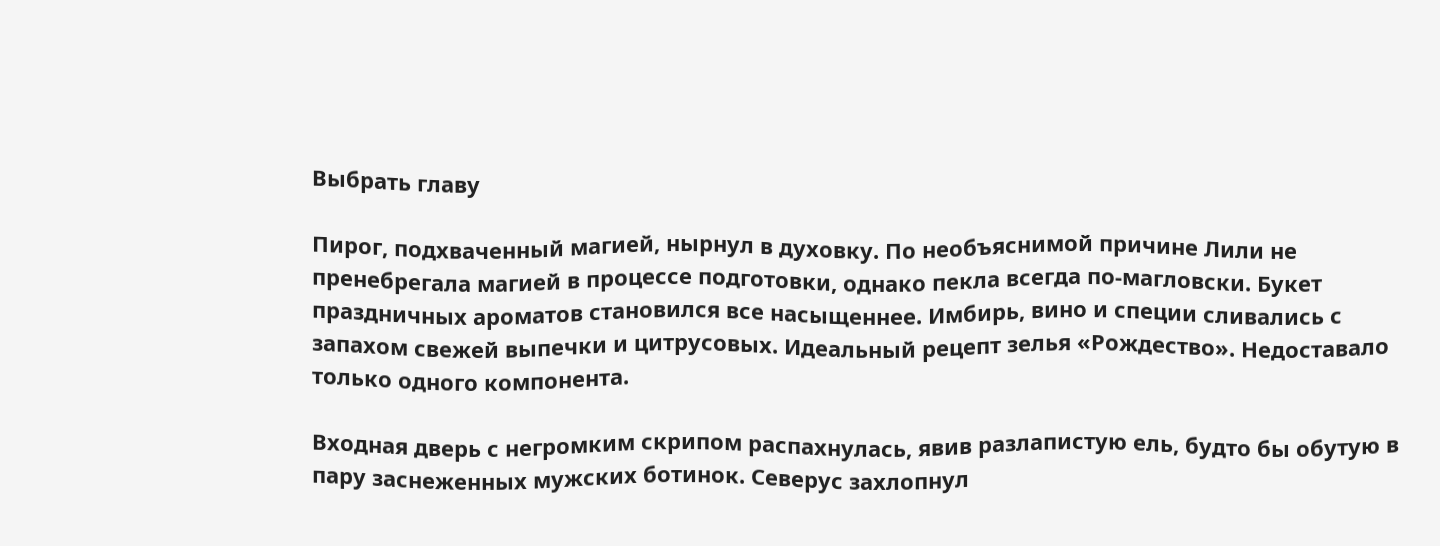Выбрать главу

Пирог, подхваченный магией, нырнул в духовку. По необъяснимой причине Лили не пренебрегала магией в процессе подготовки, однако пекла всегда по-магловски. Букет праздничных ароматов становился все насыщеннее. Имбирь, вино и специи сливались с запахом свежей выпечки и цитрусовых. Идеальный рецепт зелья «Рождество». Недоставало только одного компонента.

Входная дверь с негромким скрипом распахнулась, явив разлапистую ель, будто бы обутую в пару заснеженных мужских ботинок. Северус захлопнул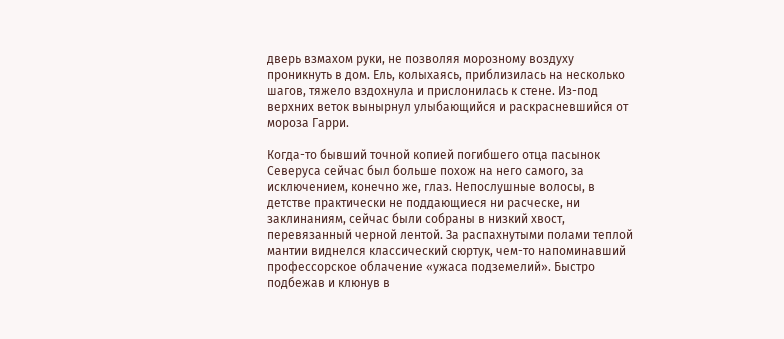дверь взмахом руки, не позволяя морозному воздуху проникнуть в дом. Ель, колыхаясь, приблизилась на несколько шагов, тяжело вздохнула и прислонилась к стене. Из-под верхних веток вынырнул улыбающийся и раскрасневшийся от мороза Гарри.

Когда-то бывший точной копией погибшего отца пасынок Северуса сейчас был больше похож на него самого, за исключением, конечно же, глаз. Непослушные волосы, в детстве практически не поддающиеся ни расческе, ни заклинаниям, сейчас были собраны в низкий хвост, перевязанный черной лентой. За распахнутыми полами теплой мантии виднелся классический сюртук, чем-то напоминавший профессорское облачение «ужаса подземелий». Быстро подбежав и клюнув в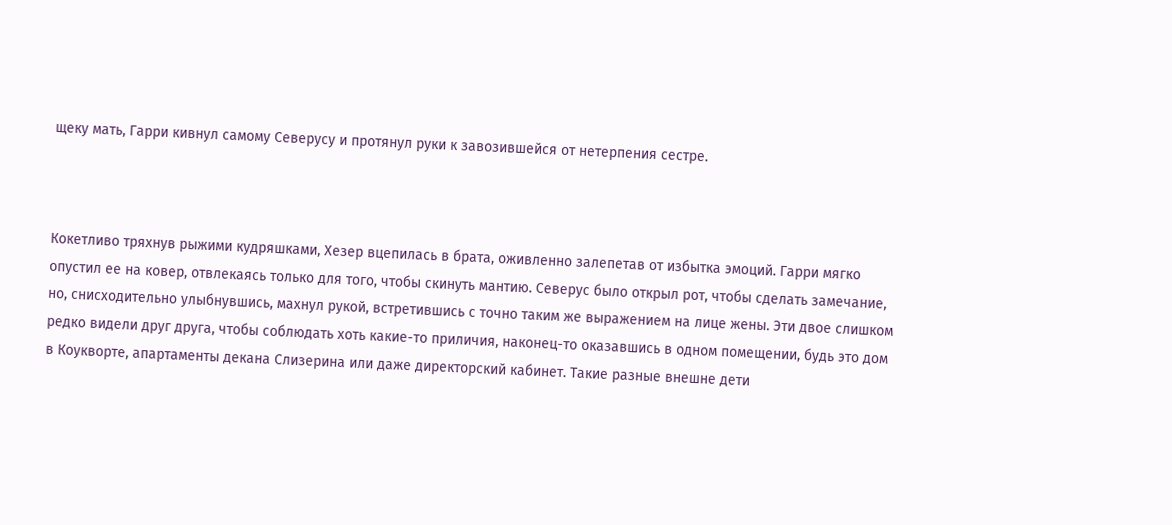щеку мать, Гарри кивнул самому Северусу и протянул руки к завозившейся от нетерпения сестре.



Кокетливо тряхнув рыжими кудряшками, Хезер вцепилась в брата, оживленно залепетав от избытка эмоций. Гарри мягко опустил ее на ковер, отвлекаясь только для того, чтобы скинуть мантию. Северус было открыл рот, чтобы сделать замечание, но, снисходительно улыбнувшись, махнул рукой, встретившись с точно таким же выражением на лице жены. Эти двое слишком редко видели друг друга, чтобы соблюдать хоть какие-то приличия, наконец-то оказавшись в одном помещении, будь это дом в Коукворте, апартаменты декана Слизерина или даже директорский кабинет. Такие разные внешне дети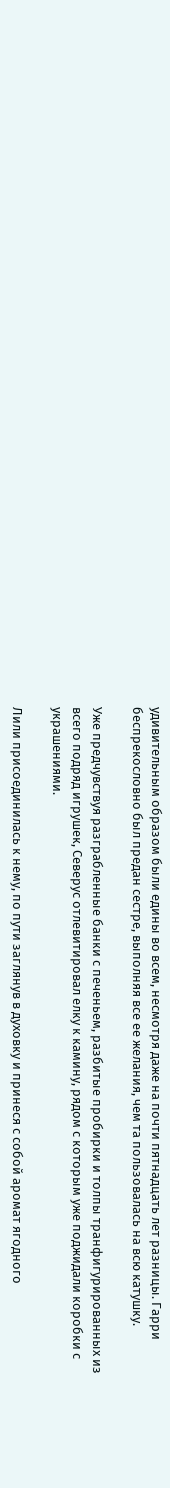удивительным образом были едины во всем, несмотря даже на почти пятнадцать лет разницы. Гарри беспрекословно был предан сестре, выполняя все ее желания, чем та пользовалась на всю катушку.

Уже предчувствуя разграбленные банки с печеньем, разбитые пробирки и толпы транфигурированных из всего подряд игрушек, Северус отлевитировал елку к камину, рядом с которым уже поджидали коробки с украшениями.

Лили присоединилась к нему, по пути заглянув в духовку и принеся с собой аромат ягодного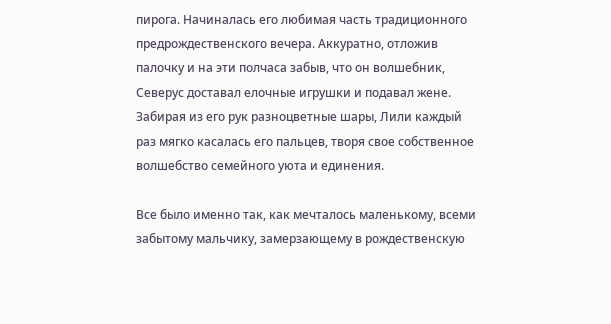пирога. Начиналась его любимая часть традиционного предрождественского вечера. Аккуратно, отложив палочку и на эти полчаса забыв, что он волшебник, Северус доставал елочные игрушки и подавал жене. Забирая из его рук разноцветные шары, Лили каждый раз мягко касалась его пальцев, творя свое собственное волшебство семейного уюта и единения.

Все было именно так, как мечталось маленькому, всеми забытому мальчику, замерзающему в рождественскую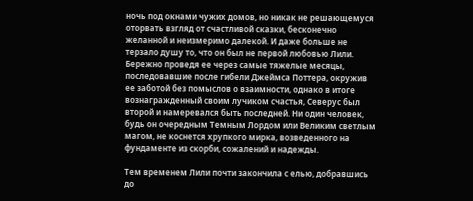ночь под окнами чужих домов, но никак не решающемуся оторвать взгляд от счастливой сказки, бесконечно желанной и неизмеримо далекой. И даже больше не терзало душу то, что он был не первой любовью Лили. Бережно проведя ее через самые тяжелые месяцы, последовавшие после гибели Джеймса Поттера, окружив ее заботой без помыслов о взаимности, однако в итоге вознагражденный своим лучиком счастья, Северус был второй и намеревался быть последней. Ни один человек, будь он очередным Темным Лордом или Великим светлым магом, не коснется хрупкого мирка, возведенного на фундаменте из скорби, сожалений и надежды.

Тем временем Лили почти закончила с елью, добравшись до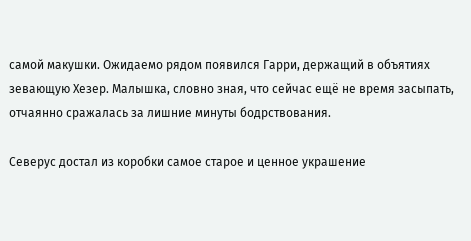самой макушки. Ожидаемо рядом появился Гарри, держащий в объятиях зевающую Хезер. Малышка, словно зная, что сейчас ещё не время засыпать, отчаянно сражалась за лишние минуты бодрствования.

Северус достал из коробки самое старое и ценное украшение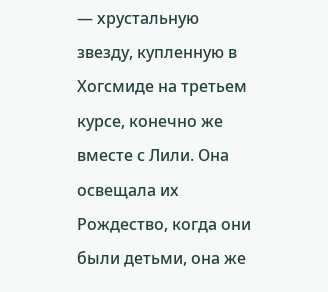— хрустальную звезду, купленную в Хогсмиде на третьем курсе, конечно же вместе с Лили. Она освещала их Рождество, когда они были детьми, она же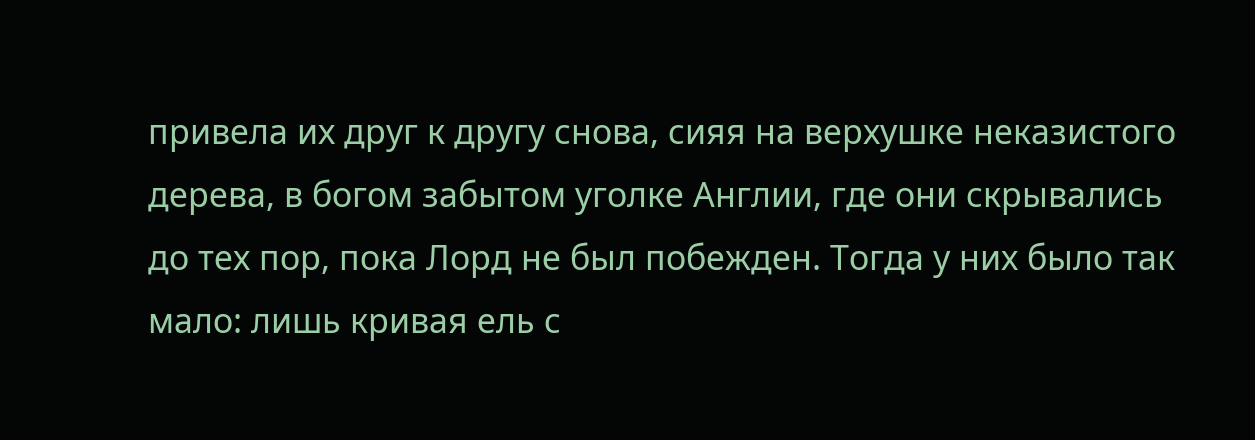привела их друг к другу снова, сияя на верхушке неказистого дерева, в богом забытом уголке Англии, где они скрывались до тех пор, пока Лорд не был побежден. Тогда у них было так мало: лишь кривая ель с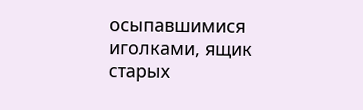осыпавшимися иголками, ящик старых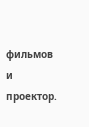фильмов и проектор.